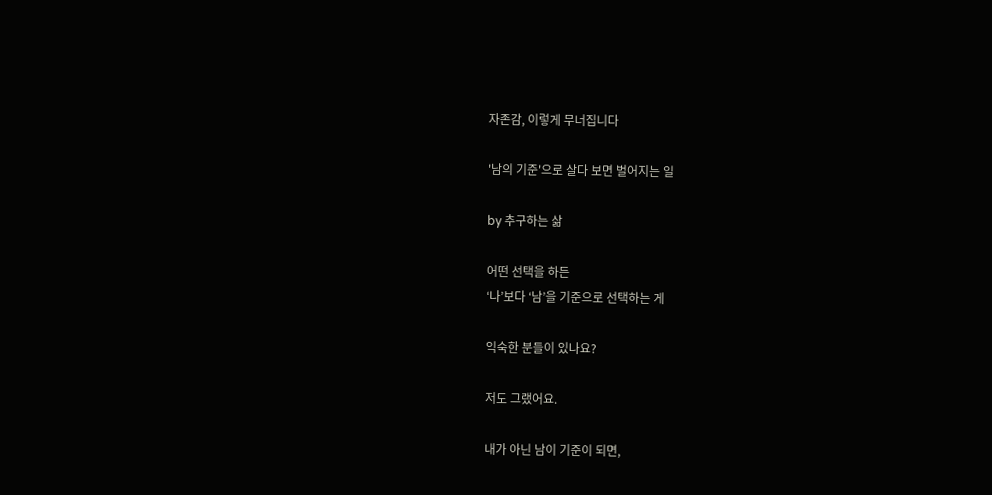자존감, 이렇게 무너집니다

'남의 기준'으로 살다 보면 벌어지는 일

by 추구하는 삶

어떤 선택을 하든
‘나’보다 ‘남’을 기준으로 선택하는 게

익숙한 분들이 있나요?

저도 그랬어요.

내가 아닌 남이 기준이 되면,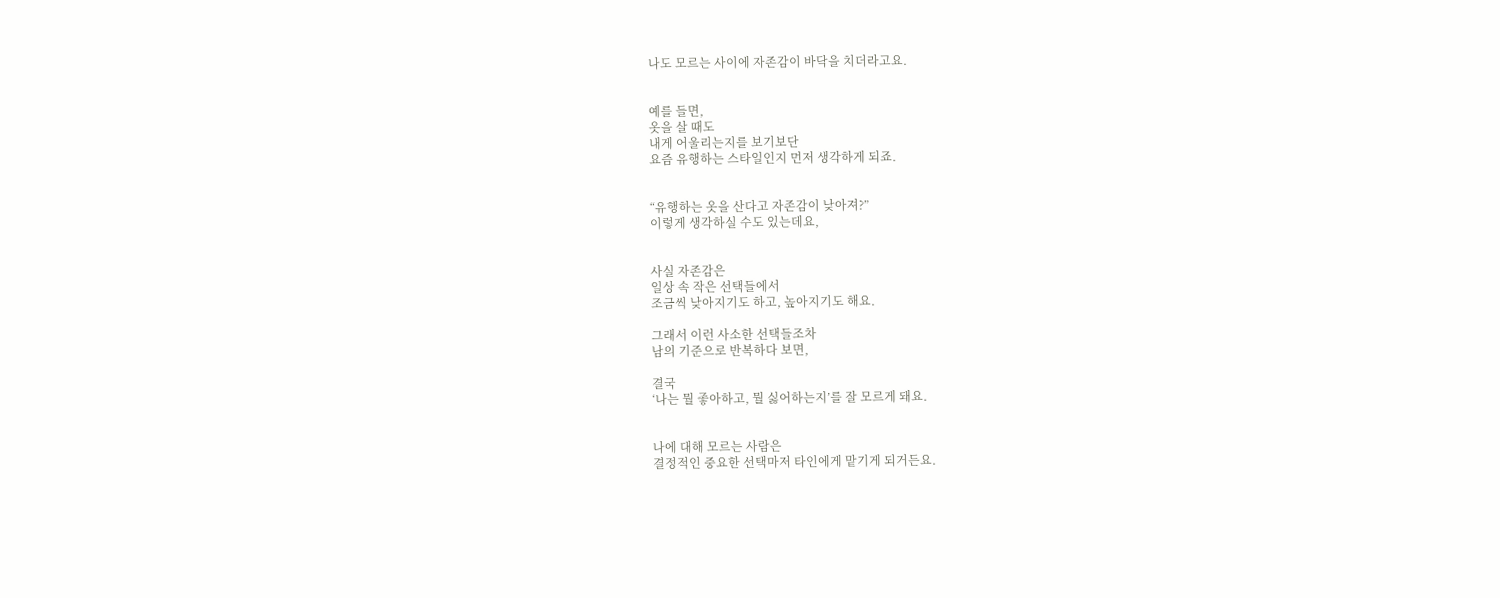나도 모르는 사이에 자존감이 바닥을 치더라고요.


예를 들면,
옷을 살 때도
내게 어울리는지를 보기보단
요즘 유행하는 스타일인지 먼저 생각하게 되죠.


“유행하는 옷을 산다고 자존감이 낮아져?”
이렇게 생각하실 수도 있는데요,


사실 자존감은
일상 속 작은 선택들에서
조금씩 낮아지기도 하고, 높아지기도 해요.

그래서 이런 사소한 선택들조차
남의 기준으로 반복하다 보면,

결국
‘나는 뭘 좋아하고, 뭘 싫어하는지’를 잘 모르게 돼요.


나에 대해 모르는 사람은
결정적인 중요한 선택마저 타인에게 맡기게 되거든요.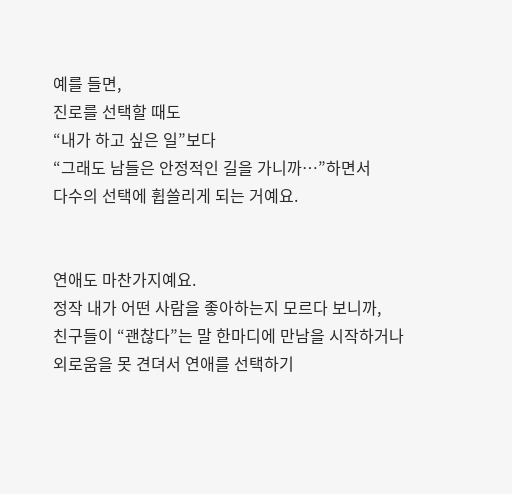예를 들면,
진로를 선택할 때도
“내가 하고 싶은 일”보다
“그래도 남들은 안정적인 길을 가니까…”하면서
다수의 선택에 휩쓸리게 되는 거예요.


연애도 마찬가지예요.
정작 내가 어떤 사람을 좋아하는지 모르다 보니까,
친구들이 “괜찮다”는 말 한마디에 만남을 시작하거나
외로움을 못 견뎌서 연애를 선택하기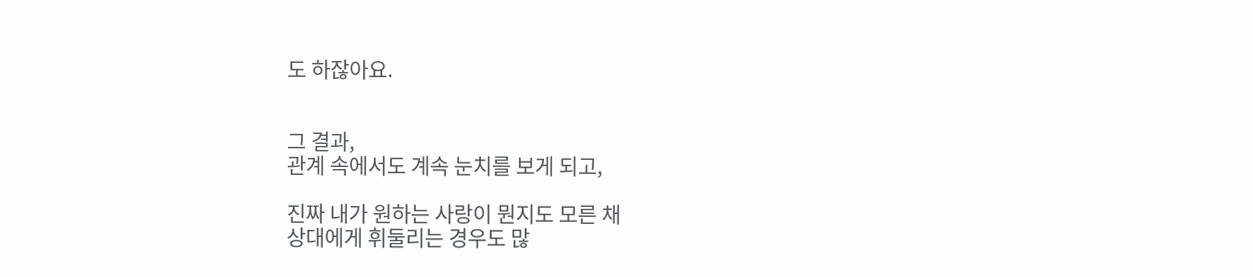도 하잖아요.


그 결과,
관계 속에서도 계속 눈치를 보게 되고,

진짜 내가 원하는 사랑이 뭔지도 모른 채
상대에게 휘둘리는 경우도 많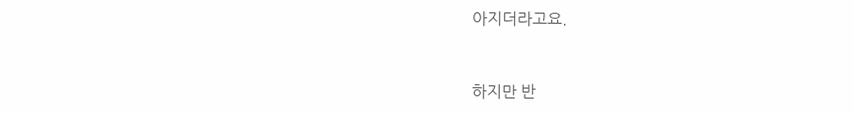아지더라고요.


하지만 반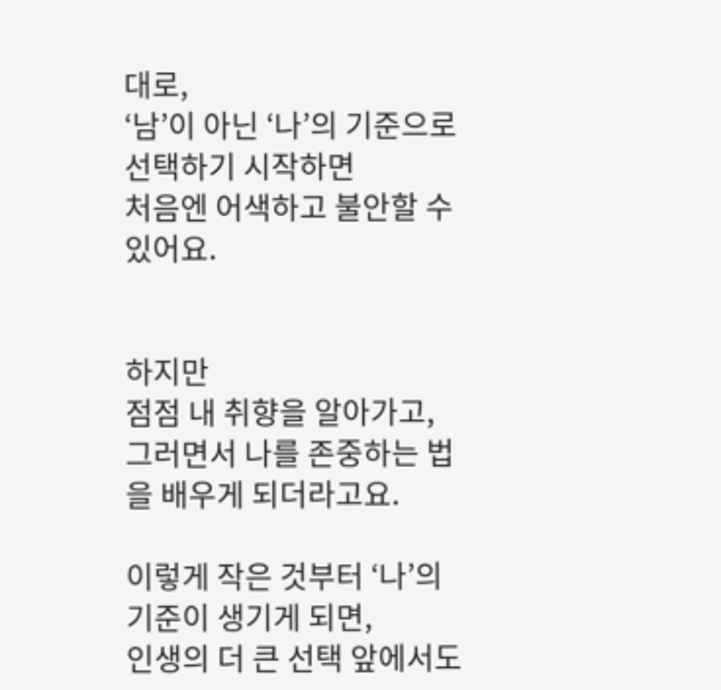대로,
‘남’이 아닌 ‘나’의 기준으로 선택하기 시작하면
처음엔 어색하고 불안할 수 있어요.


하지만
점점 내 취향을 알아가고,
그러면서 나를 존중하는 법을 배우게 되더라고요.

이렇게 작은 것부터 ‘나’의 기준이 생기게 되면,
인생의 더 큰 선택 앞에서도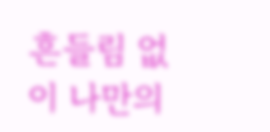흔들림 없이 나만의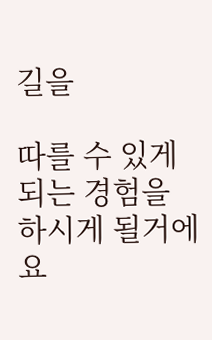길을

따를 수 있게 되는 경험을 하시게 될거에요